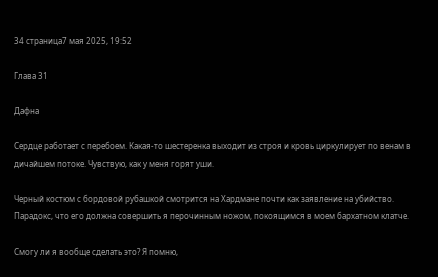34 страница7 мая 2025, 19:52

Глава 31

Дафна

Сердце работает с перебоем. Какая-то шестеренка выходит из строя и кровь циркулирует по венам в дичайшем потоке. Чувствую, как у меня горят уши.

Черный костюм с бордовой рубашкой смотрится на Хардмане почти как заявление на убийство. Парадокс, что его должна совершить я перочинным ножом, покоящимся в моем бархатном клатче.

Смогу ли я вообще сделать это? Я помню,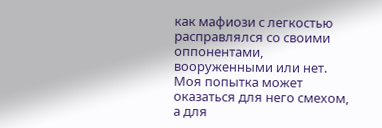как мафиози с легкостью расправлялся со своими оппонентами, вооруженными или нет. Моя попытка может оказаться для него смехом, а для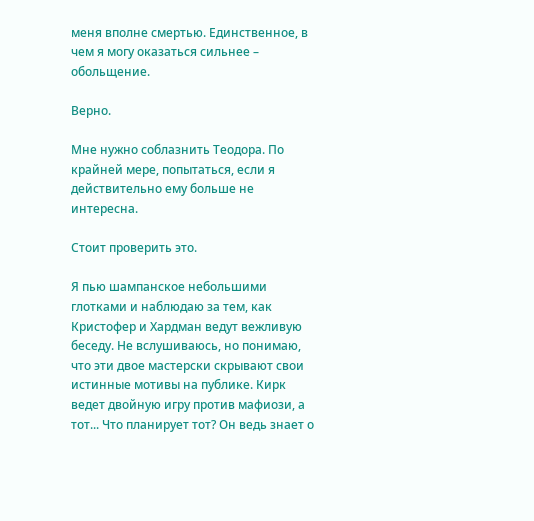меня вполне смертью. Единственное, в чем я могу оказаться сильнее – обольщение.

Верно.

Мне нужно соблазнить Теодора. По крайней мере, попытаться, если я действительно ему больше не интересна.

Стоит проверить это.

Я пью шампанское небольшими глотками и наблюдаю за тем, как Кристофер и Хардман ведут вежливую беседу. Не вслушиваюсь, но понимаю, что эти двое мастерски скрывают свои истинные мотивы на публике. Кирк ведет двойную игру против мафиози, а тот... Что планирует тот? Он ведь знает о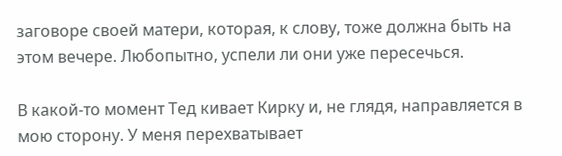заговоре своей матери, которая, к слову, тоже должна быть на этом вечере. Любопытно, успели ли они уже пересечься.

В какой-то момент Тед кивает Кирку и, не глядя, направляется в мою сторону. У меня перехватывает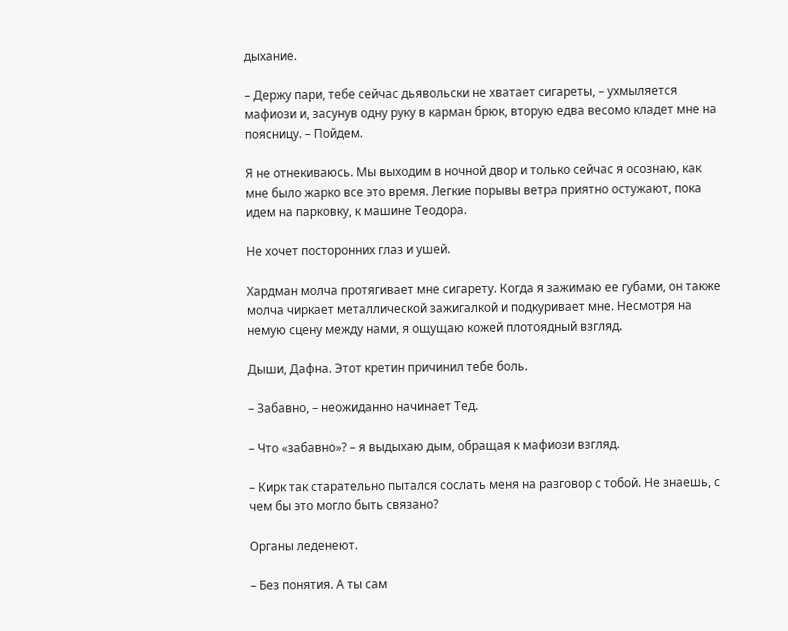дыхание.

– Держу пари, тебе сейчас дьявольски не хватает сигареты, – ухмыляется мафиози и, засунув одну руку в карман брюк, вторую едва весомо кладет мне на поясницу. – Пойдем.

Я не отнекиваюсь. Мы выходим в ночной двор и только сейчас я осознаю, как мне было жарко все это время. Легкие порывы ветра приятно остужают, пока идем на парковку, к машине Теодора.

Не хочет посторонних глаз и ушей.

Хардман молча протягивает мне сигарету. Когда я зажимаю ее губами, он также молча чиркает металлической зажигалкой и подкуривает мне. Несмотря на немую сцену между нами, я ощущаю кожей плотоядный взгляд.

Дыши, Дафна. Этот кретин причинил тебе боль.

– Забавно, – неожиданно начинает Тед.

– Что «забавно»? – я выдыхаю дым, обращая к мафиози взгляд.

– Кирк так старательно пытался сослать меня на разговор с тобой. Не знаешь, с чем бы это могло быть связано?

Органы леденеют.

– Без понятия. А ты сам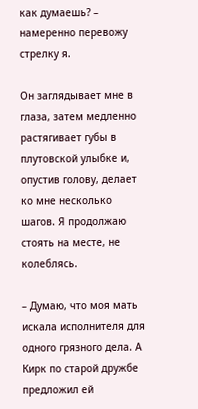как думаешь? – намеренно перевожу стрелку я.

Он заглядывает мне в глаза, затем медленно растягивает губы в плутовской улыбке и, опустив голову, делает ко мне несколько шагов. Я продолжаю стоять на месте, не колеблясь.

– Думаю, что моя мать искала исполнителя для одного грязного дела. А Кирк по старой дружбе предложил ей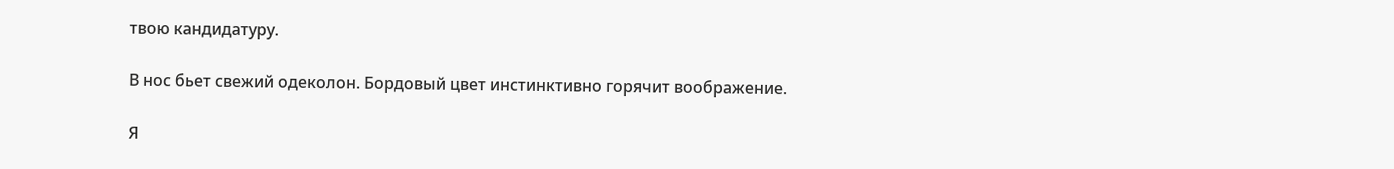твою кандидатуру.

В нос бьет свежий одеколон. Бордовый цвет инстинктивно горячит воображение.

Я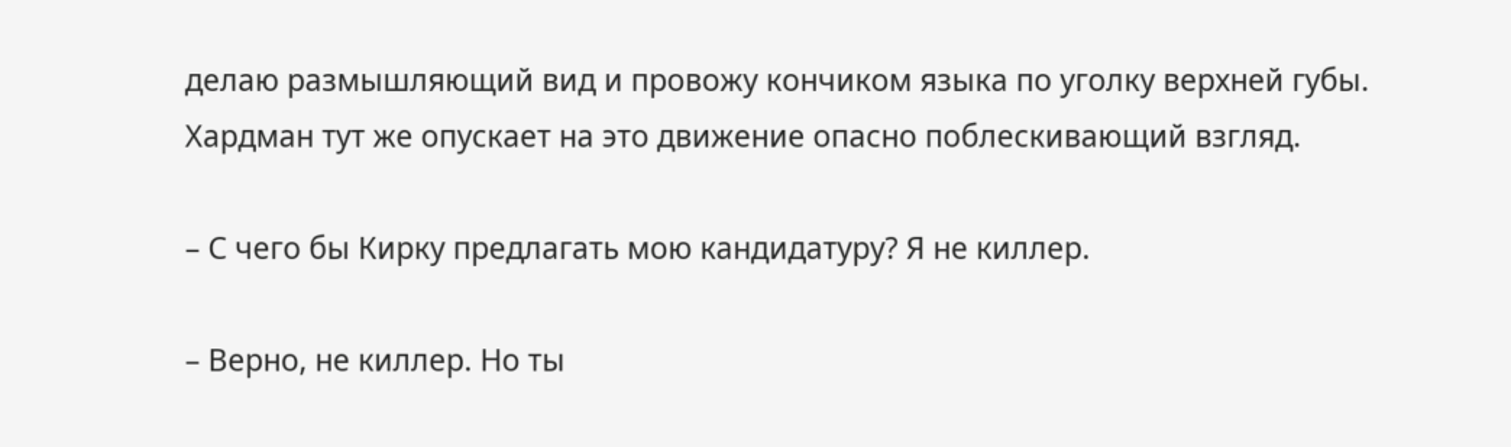делаю размышляющий вид и провожу кончиком языка по уголку верхней губы. Хардман тут же опускает на это движение опасно поблескивающий взгляд.

– С чего бы Кирку предлагать мою кандидатуру? Я не киллер.

– Верно, не киллер. Но ты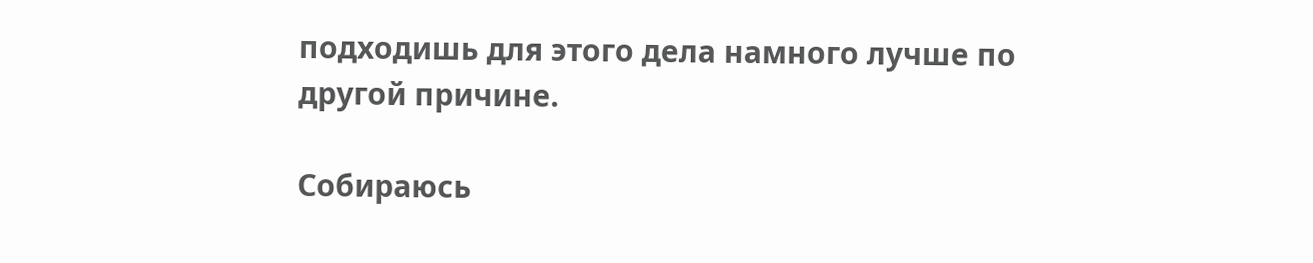подходишь для этого дела намного лучше по другой причине.

Собираюсь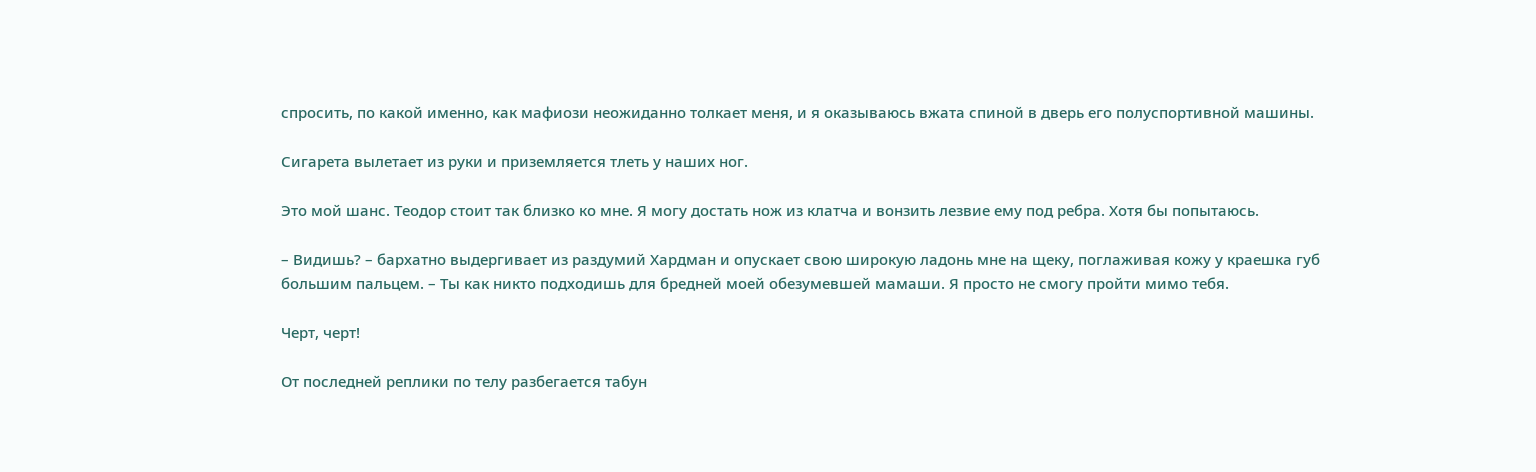спросить, по какой именно, как мафиози неожиданно толкает меня, и я оказываюсь вжата спиной в дверь его полуспортивной машины.

Сигарета вылетает из руки и приземляется тлеть у наших ног.

Это мой шанс. Теодор стоит так близко ко мне. Я могу достать нож из клатча и вонзить лезвие ему под ребра. Хотя бы попытаюсь.

– Видишь? – бархатно выдергивает из раздумий Хардман и опускает свою широкую ладонь мне на щеку, поглаживая кожу у краешка губ большим пальцем. – Ты как никто подходишь для бредней моей обезумевшей мамаши. Я просто не смогу пройти мимо тебя.

Черт, черт!

От последней реплики по телу разбегается табун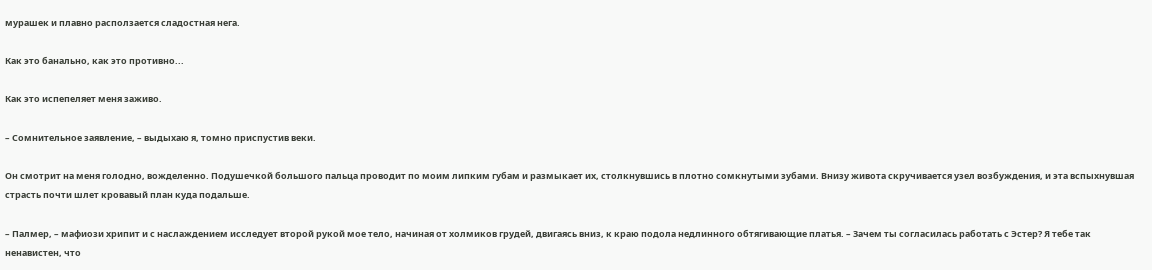мурашек и плавно расползается сладостная нега.

Как это банально, как это противно...

Как это испепеляет меня заживо.

– Сомнительное заявление, – выдыхаю я, томно приспустив веки.

Он смотрит на меня голодно, вожделенно. Подушечкой большого пальца проводит по моим липким губам и размыкает их, столкнувшись в плотно сомкнутыми зубами. Внизу живота скручивается узел возбуждения, и эта вспыхнувшая страсть почти шлет кровавый план куда подальше.

– Палмер, – мафиози хрипит и с наслаждением исследует второй рукой мое тело, начиная от холмиков грудей, двигаясь вниз, к краю подола недлинного обтягивающие платья. – Зачем ты согласилась работать с Эстер? Я тебе так ненавистен, что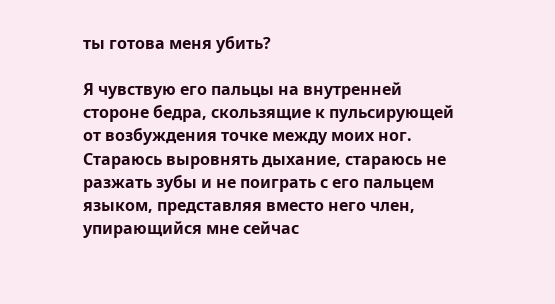ты готова меня убить?

Я чувствую его пальцы на внутренней стороне бедра, скользящие к пульсирующей от возбуждения точке между моих ног. Стараюсь выровнять дыхание, стараюсь не разжать зубы и не поиграть с его пальцем языком, представляя вместо него член, упирающийся мне сейчас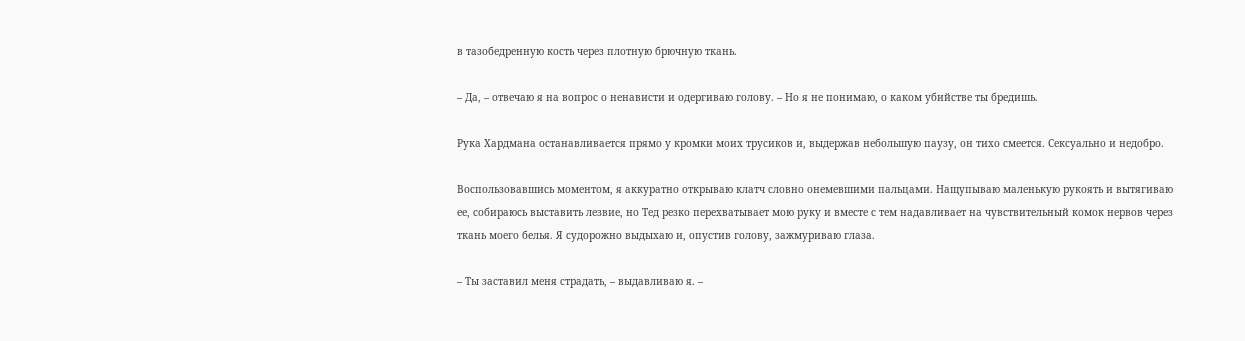в тазобедренную кость через плотную брючную ткань.

– Да, – отвечаю я на вопрос о ненависти и одергиваю голову. – Но я не понимаю, о каком убийстве ты бредишь.

Рука Хардмана останавливается прямо у кромки моих трусиков и, выдержав небольшую паузу, он тихо смеется. Сексуально и недобро.

Воспользовавшись моментом, я аккуратно открываю клатч словно онемевшими пальцами. Нащупываю маленькую рукоять и вытягиваю ее, собираюсь выставить лезвие, но Тед резко перехватывает мою руку и вместе с тем надавливает на чувствительный комок нервов через ткань моего белья. Я судорожно выдыхаю и, опустив голову, зажмуриваю глаза.

– Ты заставил меня страдать, – выдавливаю я. –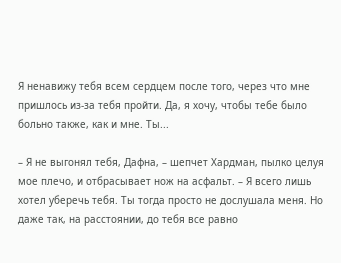Я ненавижу тебя всем сердцем после того, через что мне пришлось из-за тебя пройти. Да, я хочу, чтобы тебе было больно также, как и мне. Ты...

– Я не выгонял тебя, Дафна, – шепчет Хардман, пылко целуя мое плечо, и отбрасывает нож на асфальт. – Я всего лишь хотел уберечь тебя. Ты тогда просто не дослушала меня. Но даже так, на расстоянии, до тебя все равно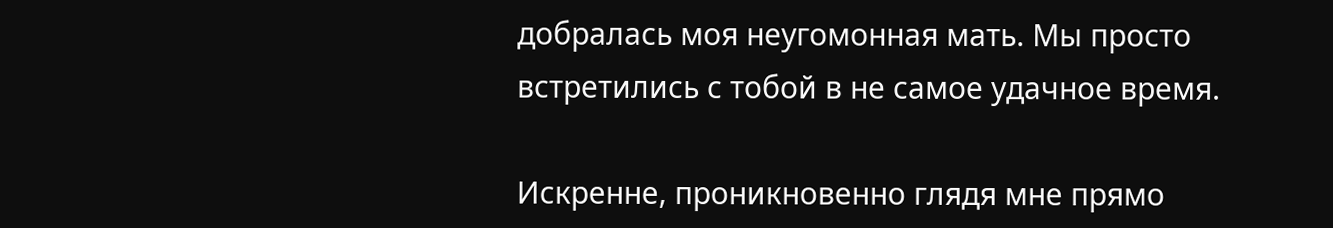добралась моя неугомонная мать. Мы просто встретились с тобой в не самое удачное время.

Искренне, проникновенно глядя мне прямо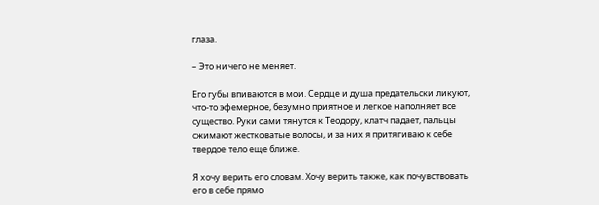глаза.

– Это ничего не меняет.

Его губы впиваются в мои. Сердце и душа предательски ликуют, что-то эфемерное, безумно приятное и легкое наполняет все существо. Руки сами тянутся к Теодору, клатч падает, пальцы сжимают жестковатые волосы, и за них я притягиваю к себе твердое тело еще ближе.

Я хочу верить его словам. Хочу верить также, как почувствовать его в себе прямо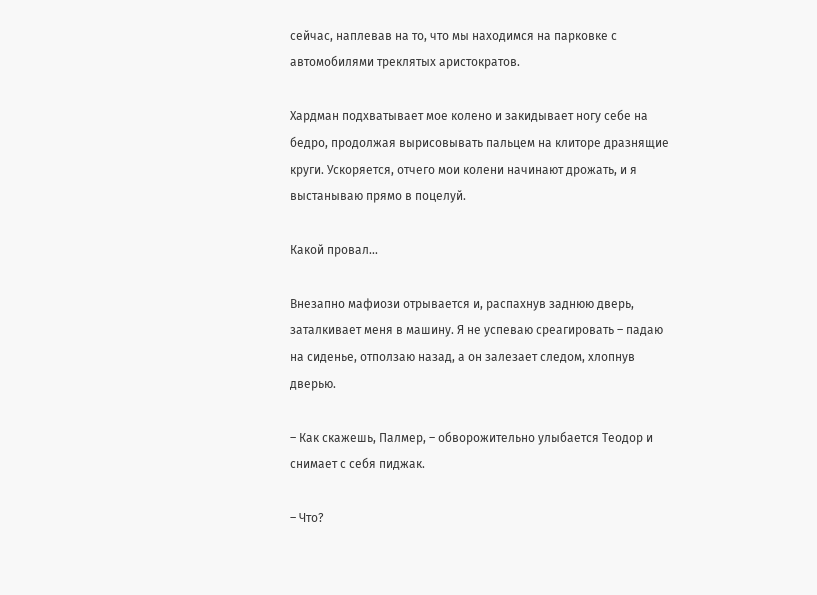сейчас, наплевав на то, что мы находимся на парковке с автомобилями треклятых аристократов.

Хардман подхватывает мое колено и закидывает ногу себе на бедро, продолжая вырисовывать пальцем на клиторе дразнящие круги. Ускоряется, отчего мои колени начинают дрожать, и я выстанываю прямо в поцелуй.

Какой провал...

Внезапно мафиози отрывается и, распахнув заднюю дверь, заталкивает меня в машину. Я не успеваю среагировать – падаю на сиденье, отползаю назад, а он залезает следом, хлопнув дверью.

– Как скажешь, Палмер, – обворожительно улыбается Теодор и снимает с себя пиджак.

– Что?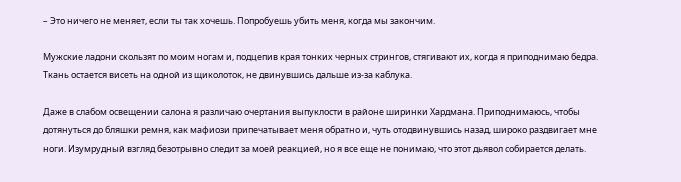– Это ничего не меняет, если ты так хочешь. Попробуешь убить меня, когда мы закончим.

Мужские ладони скользят по моим ногам и, подцепив края тонких черных стрингов, стягивают их, когда я приподнимаю бедра. Ткань остается висеть на одной из щиколоток, не двинувшись дальше из-за каблука.

Даже в слабом освещении салона я различаю очертания выпуклости в районе ширинки Хардмана. Приподнимаюсь, чтобы дотянуться до бляшки ремня, как мафиози припечатывает меня обратно и, чуть отодвинувшись назад, широко раздвигает мне ноги. Изумрудный взгляд безотрывно следит за моей реакцией, но я все еще не понимаю, что этот дьявол собирается делать.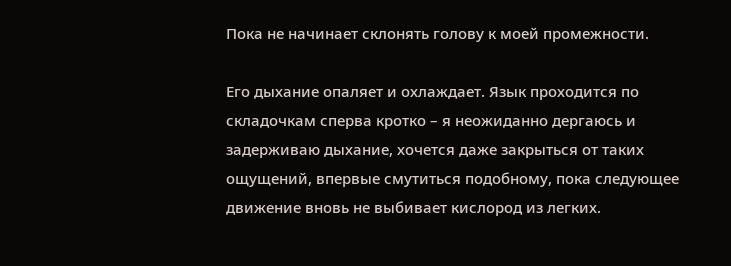Пока не начинает склонять голову к моей промежности.

Его дыхание опаляет и охлаждает. Язык проходится по складочкам сперва кротко – я неожиданно дергаюсь и задерживаю дыхание, хочется даже закрыться от таких ощущений, впервые смутиться подобному, пока следующее движение вновь не выбивает кислород из легких.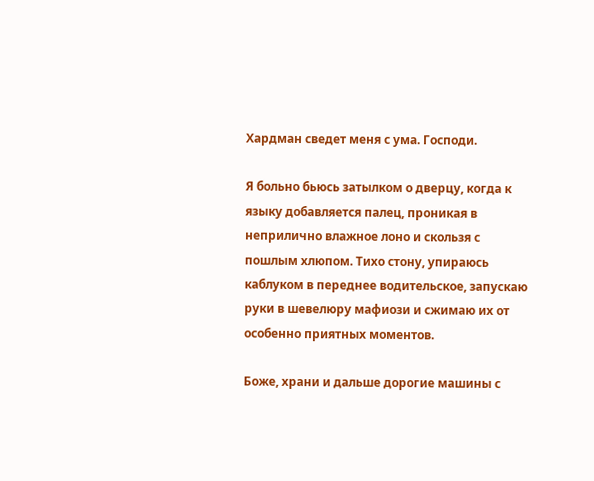Хардман сведет меня с ума. Господи.

Я больно бьюсь затылком о дверцу, когда к языку добавляется палец, проникая в неприлично влажное лоно и скользя с пошлым хлюпом. Тихо стону, упираюсь каблуком в переднее водительское, запускаю руки в шевелюру мафиози и сжимаю их от особенно приятных моментов.

Боже, храни и дальше дорогие машины с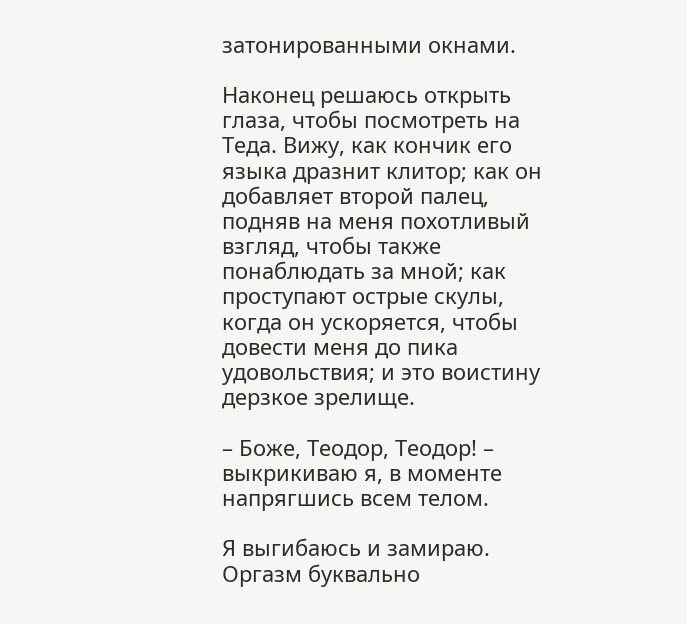затонированными окнами.

Наконец решаюсь открыть глаза, чтобы посмотреть на Теда. Вижу, как кончик его языка дразнит клитор; как он добавляет второй палец, подняв на меня похотливый взгляд, чтобы также понаблюдать за мной; как проступают острые скулы, когда он ускоряется, чтобы довести меня до пика удовольствия; и это воистину дерзкое зрелище.

– Боже, Теодор, Теодор! – выкрикиваю я, в моменте напрягшись всем телом.

Я выгибаюсь и замираю. Оргазм буквально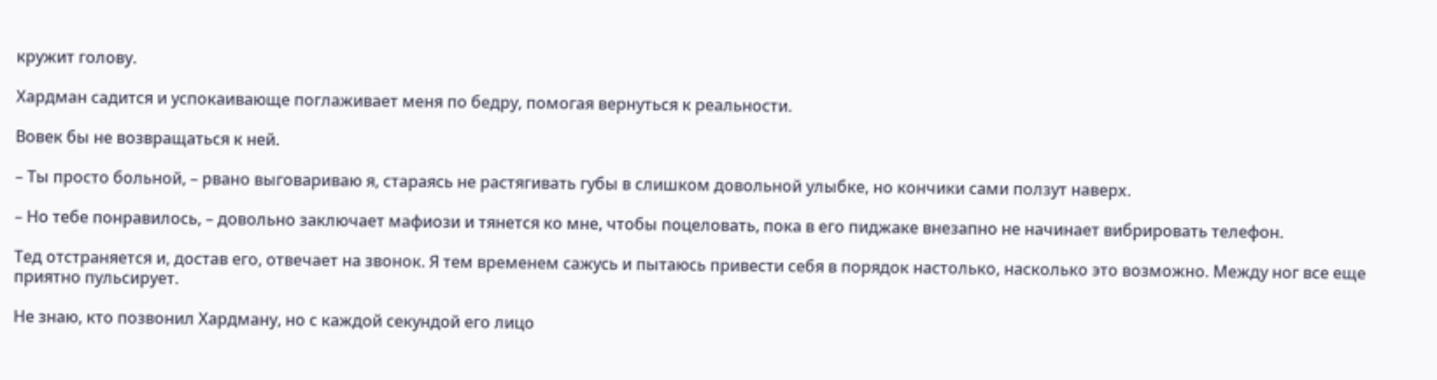кружит голову.

Хардман садится и успокаивающе поглаживает меня по бедру, помогая вернуться к реальности.

Вовек бы не возвращаться к ней.

– Ты просто больной, – рвано выговариваю я, стараясь не растягивать губы в слишком довольной улыбке, но кончики сами ползут наверх.

– Но тебе понравилось, – довольно заключает мафиози и тянется ко мне, чтобы поцеловать, пока в его пиджаке внезапно не начинает вибрировать телефон.

Тед отстраняется и, достав его, отвечает на звонок. Я тем временем сажусь и пытаюсь привести себя в порядок настолько, насколько это возможно. Между ног все еще приятно пульсирует.

Не знаю, кто позвонил Хардману, но с каждой секундой его лицо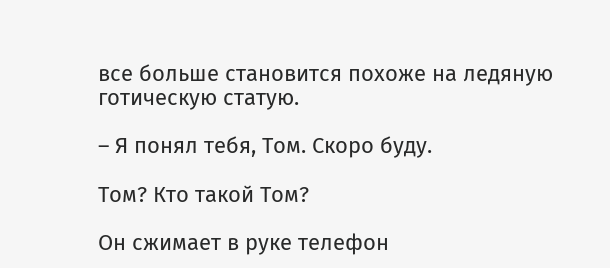все больше становится похоже на ледяную готическую статую.

– Я понял тебя, Том. Скоро буду.

Том? Кто такой Том?

Он сжимает в руке телефон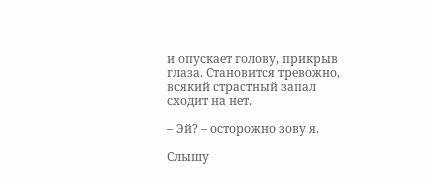и опускает голову, прикрыв глаза. Становится тревожно, всякий страстный запал сходит на нет.

– Эй? – осторожно зову я.

Слышу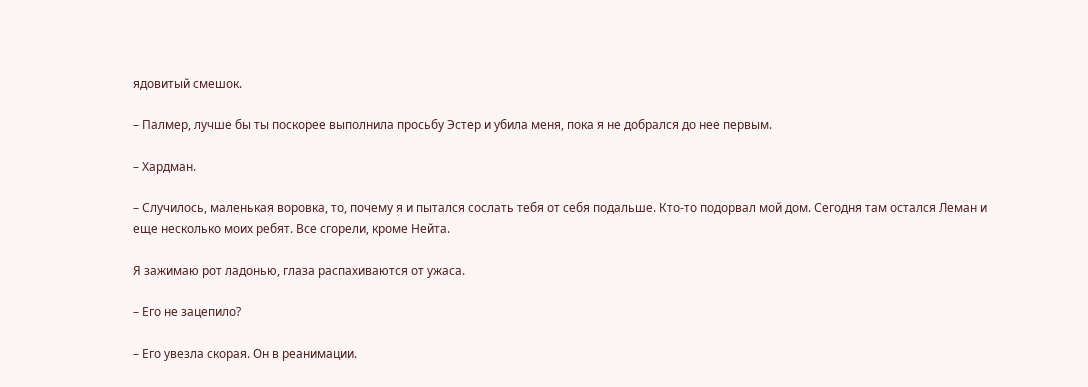ядовитый смешок.

– Палмер, лучше бы ты поскорее выполнила просьбу Эстер и убила меня, пока я не добрался до нее первым.

– Хардман.

– Случилось, маленькая воровка, то, почему я и пытался сослать тебя от себя подальше. Кто-то подорвал мой дом. Сегодня там остался Леман и еще несколько моих ребят. Все сгорели, кроме Нейта.

Я зажимаю рот ладонью, глаза распахиваются от ужаса.

– Его не зацепило?

– Его увезла скорая. Он в реанимации.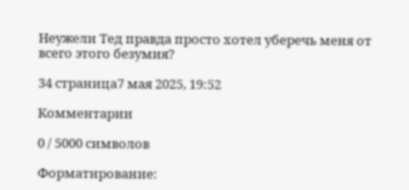Неужели Тед правда просто хотел уберечь меня от всего этого безумия?

34 страница7 мая 2025, 19:52

Комментарии

0 / 5000 символов

Форматирование: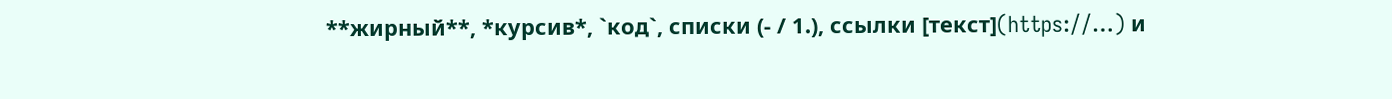**жирный**, *курсив*, `код`, списки (- / 1.), ссылки [текст](https://…) и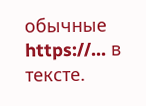обычные https://… в тексте.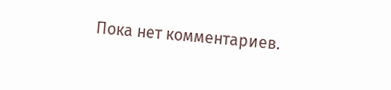Пока нет комментариев.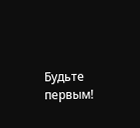Будьте первым!